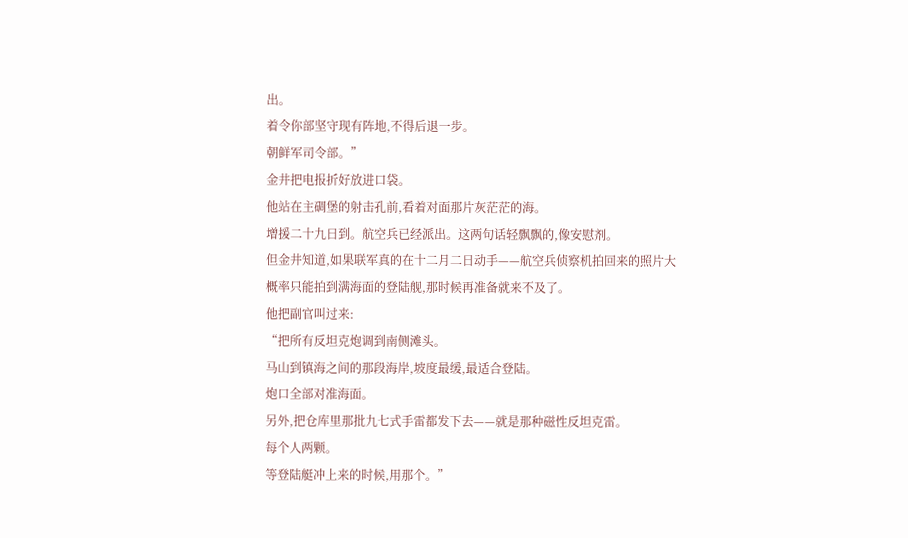出。
着令你部坚守现有阵地,不得后退一步。
朝鲜军司令部。”
金井把电报折好放进口袋。
他站在主碉堡的射击孔前,看着对面那片灰茫茫的海。
增援二十九日到。航空兵已经派出。这两句话轻飘飘的,像安慰剂。
但金井知道,如果联军真的在十二月二日动手——航空兵侦察机拍回来的照片大概率只能拍到满海面的登陆舰,那时候再准备就来不及了。
他把副官叫过来:
“把所有反坦克炮调到南侧滩头。
马山到镇海之间的那段海岸,坡度最缓,最适合登陆。
炮口全部对准海面。
另外,把仓库里那批九七式手雷都发下去——就是那种磁性反坦克雷。
每个人两颗。
等登陆艇冲上来的时候,用那个。”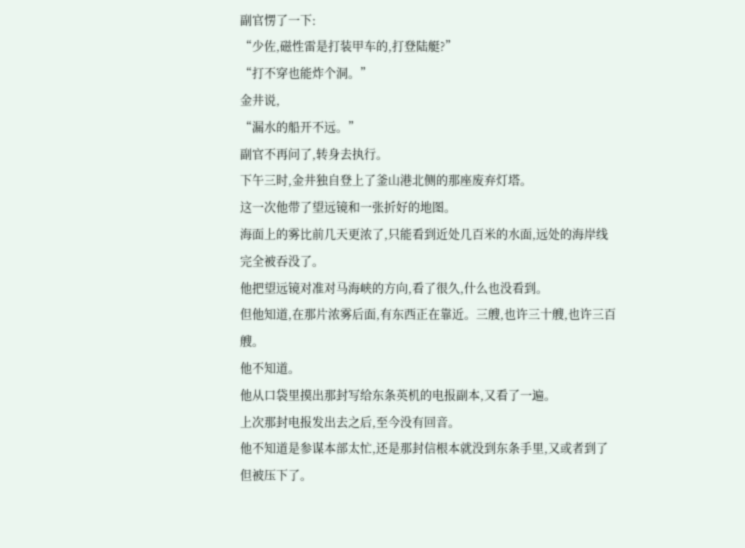副官愣了一下:
“少佐,磁性雷是打装甲车的,打登陆艇?”
“打不穿也能炸个洞。”
金井说,
“漏水的船开不远。”
副官不再问了,转身去执行。
下午三时,金井独自登上了釜山港北侧的那座废弃灯塔。
这一次他带了望远镜和一张折好的地图。
海面上的雾比前几天更浓了,只能看到近处几百米的水面,远处的海岸线完全被吞没了。
他把望远镜对准对马海峡的方向,看了很久,什么也没看到。
但他知道,在那片浓雾后面,有东西正在靠近。三艘,也许三十艘,也许三百艘。
他不知道。
他从口袋里摸出那封写给东条英机的电报副本,又看了一遍。
上次那封电报发出去之后,至今没有回音。
他不知道是参谋本部太忙,还是那封信根本就没到东条手里,又或者到了但被压下了。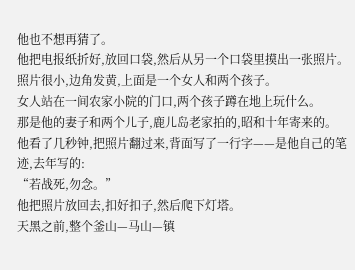他也不想再猜了。
他把电报纸折好,放回口袋,然后从另一个口袋里摸出一张照片。
照片很小,边角发黄,上面是一个女人和两个孩子。
女人站在一间农家小院的门口,两个孩子蹲在地上玩什么。
那是他的妻子和两个儿子,鹿儿岛老家拍的,昭和十年寄来的。
他看了几秒钟,把照片翻过来,背面写了一行字——是他自己的笔迹,去年写的:
“若战死,勿念。”
他把照片放回去,扣好扣子,然后爬下灯塔。
天黑之前,整个釜山—马山—镇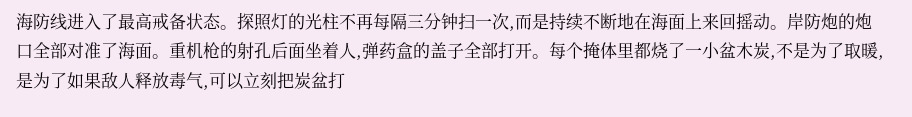海防线进入了最高戒备状态。探照灯的光柱不再每隔三分钟扫一次,而是持续不断地在海面上来回摇动。岸防炮的炮口全部对准了海面。重机枪的射孔后面坐着人,弹药盒的盖子全部打开。每个掩体里都烧了一小盆木炭,不是为了取暖,是为了如果敌人释放毒气,可以立刻把炭盆打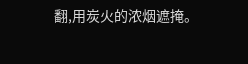翻,用炭火的浓烟遮掩。